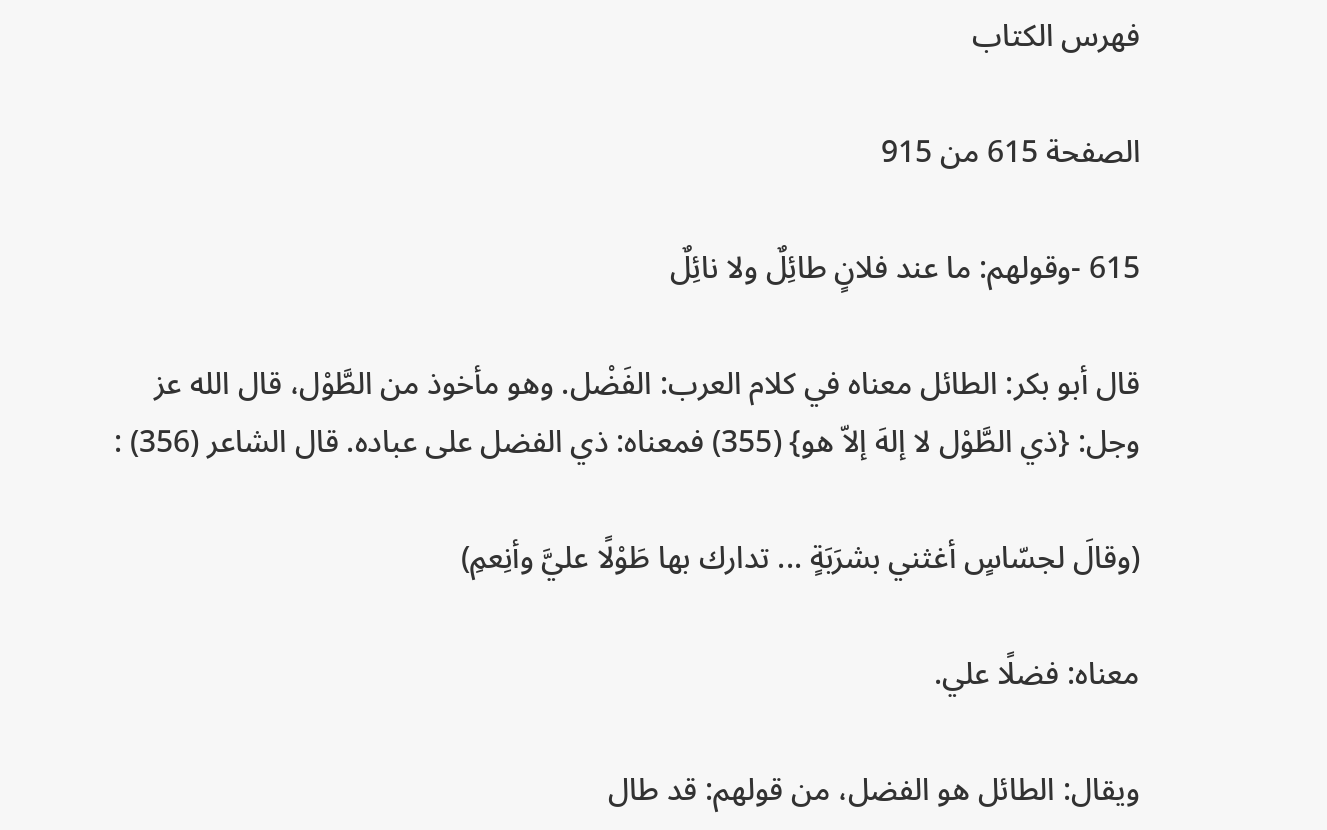فهرس الكتاب

الصفحة 615 من 915

615 -وقولهم: ما عند فلانٍ طائِلٌ ولا نائِلٌ

قال أبو بكر: الطائل معناه في كلام العرب: الفَضْل. وهو مأخوذ من الطَّوْل، قال الله عز وجل: {ذي الطَّوْل لا إلهَ إلاّ هو} (355) فمعناه: ذي الفضل على عباده. قال الشاعر (356) :

(وقالَ لجسّاسٍ أغثني بشرَبَةٍ ... تدارك بها طَوْلًا عليَّ وأنِعمِ)

معناه: فضلًا علي.

ويقال: الطائل هو الفضل، من قولهم: قد طال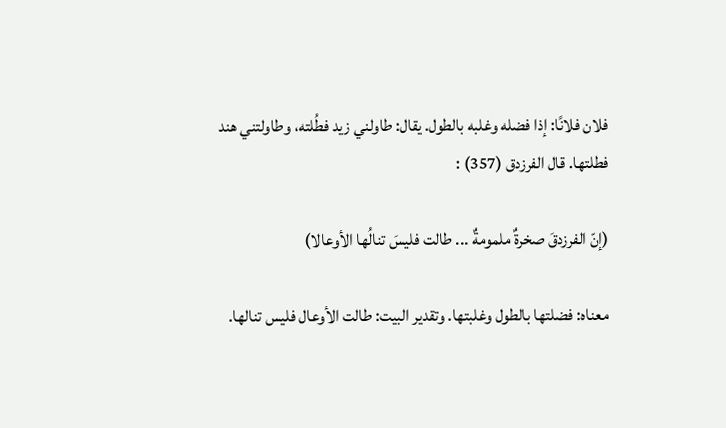فلان فلانًا: إذا فضله وغلبه بالطول. يقال: طاولني زيد فطُلته، وطاولتني هند فطلتها. قال الفرزدق (357) :

(إنّ الفرزدقَ صخرةٌ ملمومةٌ ... طالت فليسَ تنالُها الأوعالا)

معناه: فضلتها بالطول وغلبتها. وتقدير البيت: طالت الأوعال فليس تنالها.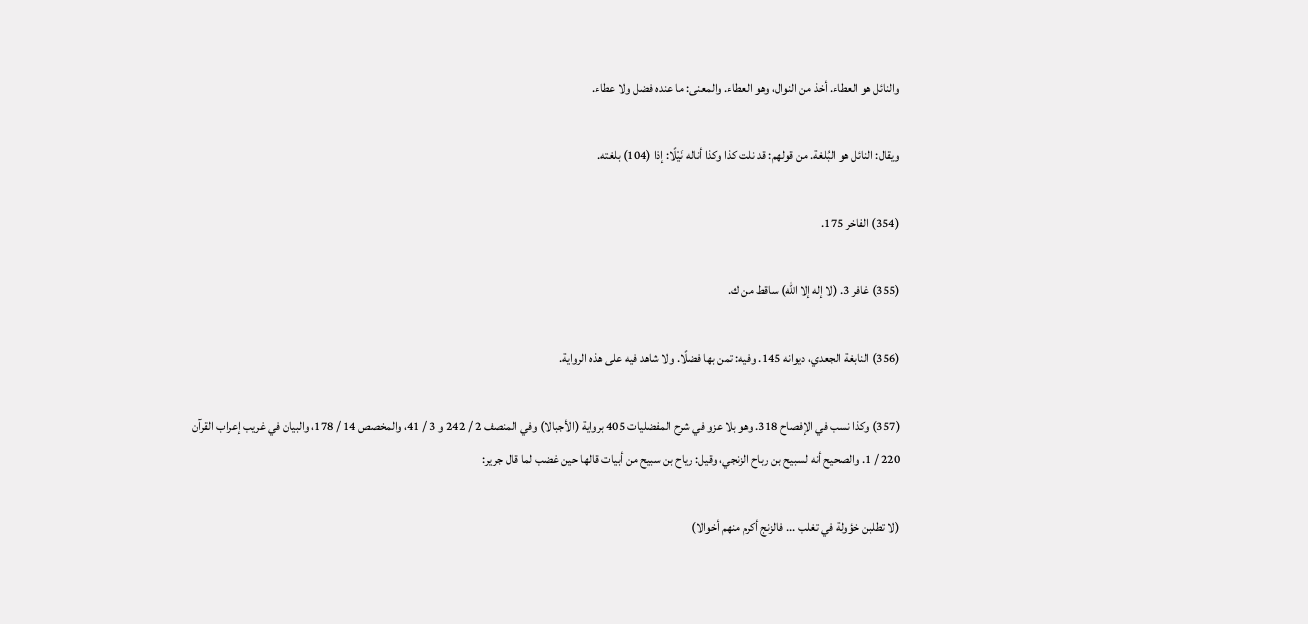والنائل هو العطاء. أخذ من النوال، وهو العطاء. والمعنى: ما عنده فضل ولا عطاء.

ويقال: النائل هو البُلغة. من قولهم: قد نلت كذا وكذا أناله نَيْلًا: إذا (104) بلغته.

(354) الفاخر 175.

(355) غافر 3. (لا إله إلا الله) ساقط من ك.

(356) النابغة الجعدي، ديوانه 145. وفيه: تمن بها فضلًا. ولا شاهد فيه على هذه الرواية.

(357) وكذا نسب في الإفصاح 318. وهو بلا عزو في شرح المفضليات 405 برواية (الأجبالا) وفي المنصف 2 / 242 و 3 / 41، والمخصص 14 / 178، والبيان في غريب إعراب القرآن 220 / 1. والصحيح أنه لسبيح بن رباح الزنجي، وقيل: رياح بن سبيح من أبيات قالها حين غضب لما قال جرير:

(لا تطلبن خؤولة في تغلب ... فالزنج أكرم منهم أخوالا)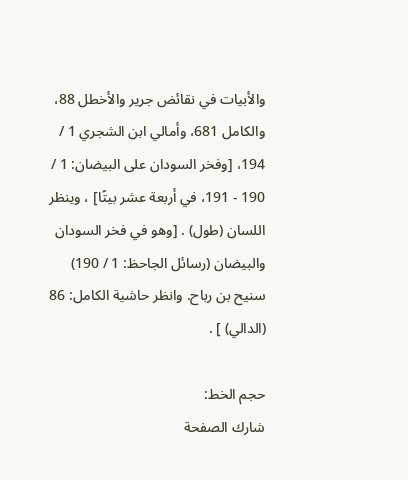والأبيات في نقائض جرير والأخطل 88، والكامل 681، وأمالي ابن الشجري 1 / 194، [وفخر السودان على البيضان: 1 / 190 - 191، في أربعة عشر بيتًا] ، وينظر اللسان (طول) . [وهو في فخر السودان والبيضان (رسائل الجاحظ: 1 / 190) سنيح بن رباح. وانظر حاشية الكامل: 86 (الدالي) ] .

حجم الخط:
شارك الصفحة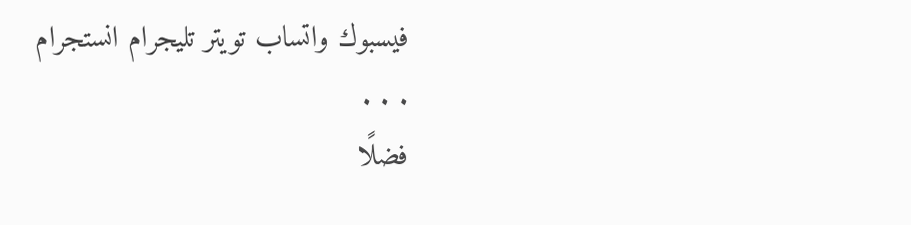فيسبوك واتساب تويتر تليجرام انستجرام
. . .
فضلًا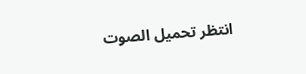انتظر تحميل الصوت